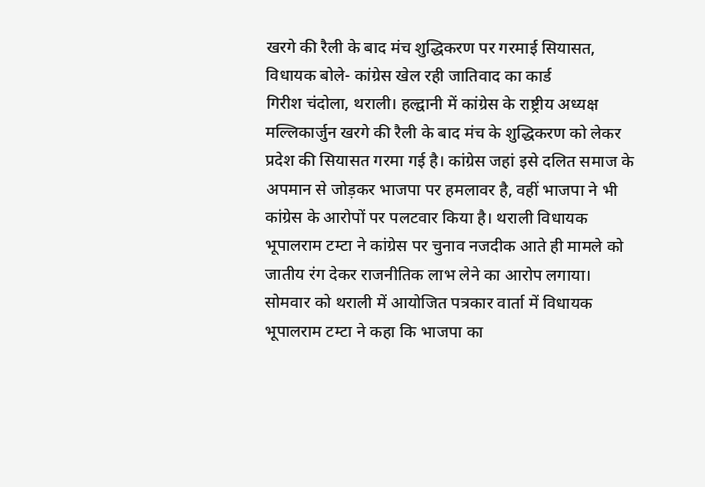खरगे की रैली के बाद मंच शुद्धिकरण पर गरमाई सियासत, विधायक बोले- कांग्रेस खेल रही जातिवाद का कार्ड
गिरीश चंदोला, थराली। हल्द्वानी में कांग्रेस के राष्ट्रीय अध्यक्ष मल्लिकार्जुन खरगे की रैली के बाद मंच के शुद्धिकरण को लेकर प्रदेश की सियासत गरमा गई है। कांग्रेस जहां इसे दलित समाज के अपमान से जोड़कर भाजपा पर हमलावर है, वहीं भाजपा ने भी कांग्रेस के आरोपों पर पलटवार किया है। थराली विधायक भूपालराम टम्टा ने कांग्रेस पर चुनाव नजदीक आते ही मामले को जातीय रंग देकर राजनीतिक लाभ लेने का आरोप लगाया।
सोमवार को थराली में आयोजित पत्रकार वार्ता में विधायक भूपालराम टम्टा ने कहा कि भाजपा का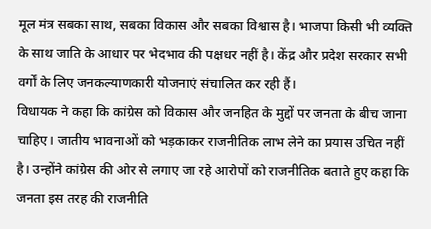मूल मंत्र सबका साथ, सबका विकास और सबका विश्वास है। भाजपा किसी भी व्यक्ति के साथ जाति के आधार पर भेदभाव की पक्षधर नहीं है। केंद्र और प्रदेश सरकार सभी वर्गों के लिए जनकल्याणकारी योजनाएं संचालित कर रही हैं।
विधायक ने कहा कि कांग्रेस को विकास और जनहित के मुद्दों पर जनता के बीच जाना चाहिए। जातीय भावनाओं को भड़काकर राजनीतिक लाभ लेने का प्रयास उचित नहीं है। उन्होंने कांग्रेस की ओर से लगाए जा रहे आरोपों को राजनीतिक बताते हुए कहा कि जनता इस तरह की राजनीति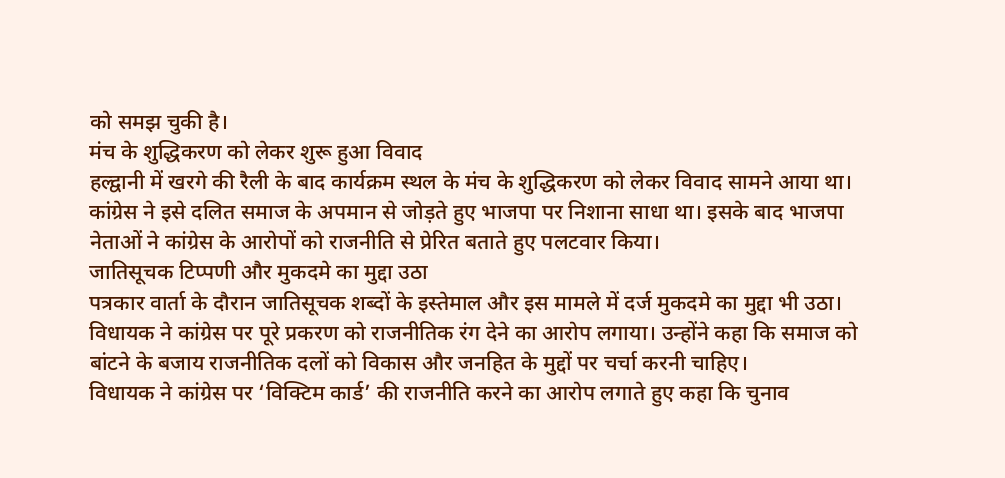को समझ चुकी है।
मंच के शुद्धिकरण को लेकर शुरू हुआ विवाद
हल्द्वानी में खरगे की रैली के बाद कार्यक्रम स्थल के मंच के शुद्धिकरण को लेकर विवाद सामने आया था। कांग्रेस ने इसे दलित समाज के अपमान से जोड़ते हुए भाजपा पर निशाना साधा था। इसके बाद भाजपा नेताओं ने कांग्रेस के आरोपों को राजनीति से प्रेरित बताते हुए पलटवार किया।
जातिसूचक टिप्पणी और मुकदमे का मुद्दा उठा
पत्रकार वार्ता के दौरान जातिसूचक शब्दों के इस्तेमाल और इस मामले में दर्ज मुकदमे का मुद्दा भी उठा। विधायक ने कांग्रेस पर पूरे प्रकरण को राजनीतिक रंग देने का आरोप लगाया। उन्होंने कहा कि समाज को बांटने के बजाय राजनीतिक दलों को विकास और जनहित के मुद्दों पर चर्चा करनी चाहिए।
विधायक ने कांग्रेस पर ‘विक्टिम कार्ड’ की राजनीति करने का आरोप लगाते हुए कहा कि चुनाव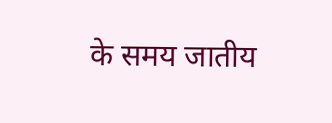के समय जातीय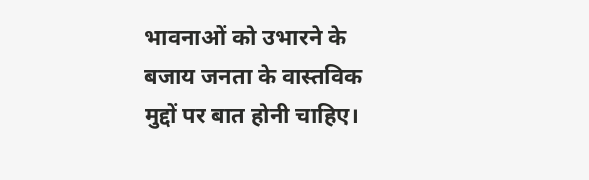भावनाओं को उभारने के बजाय जनता के वास्तविक मुद्दों पर बात होनी चाहिए।